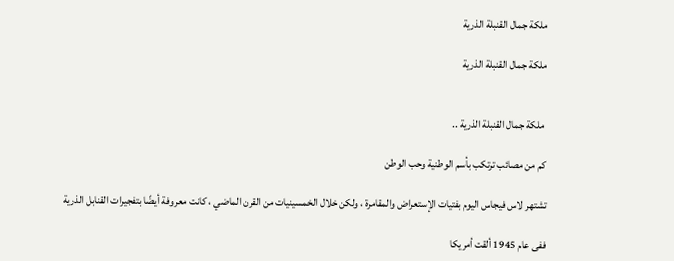ملكة جمال القنبلة الذرية

ملكة جمال القنبلة الذرية


 ملكة جمال القنبلة الذرية ..

كم من مصائب ترتكب بأسم الوطنية وحب الوطن

تشتهر لاس فيجاس اليوم بفتيات الإستعراض والمقامرة ، ولكن خلال الخمسينيات من القرن الماضي ، كانت معروفة أيضًا بتفجيرات القنابل الذرية

ففى عام 1945 ألقت أمريكا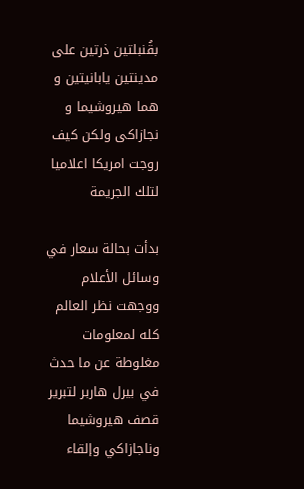بقُنبلتين ذرتين على مدينتين يابانيتين و هما هيروشيما و نجازاكى ولكن كيف روجت امريكا اعلاميا لتلك الجريمة

بدأت بحالة سعار في وسائل الأعلام ووجهت نظر العالم كله لمعلومات مغلوطة عن ما حدث في بيرل هاربر لتبرير قصف هيروشيما وناجازاكي وإلقاء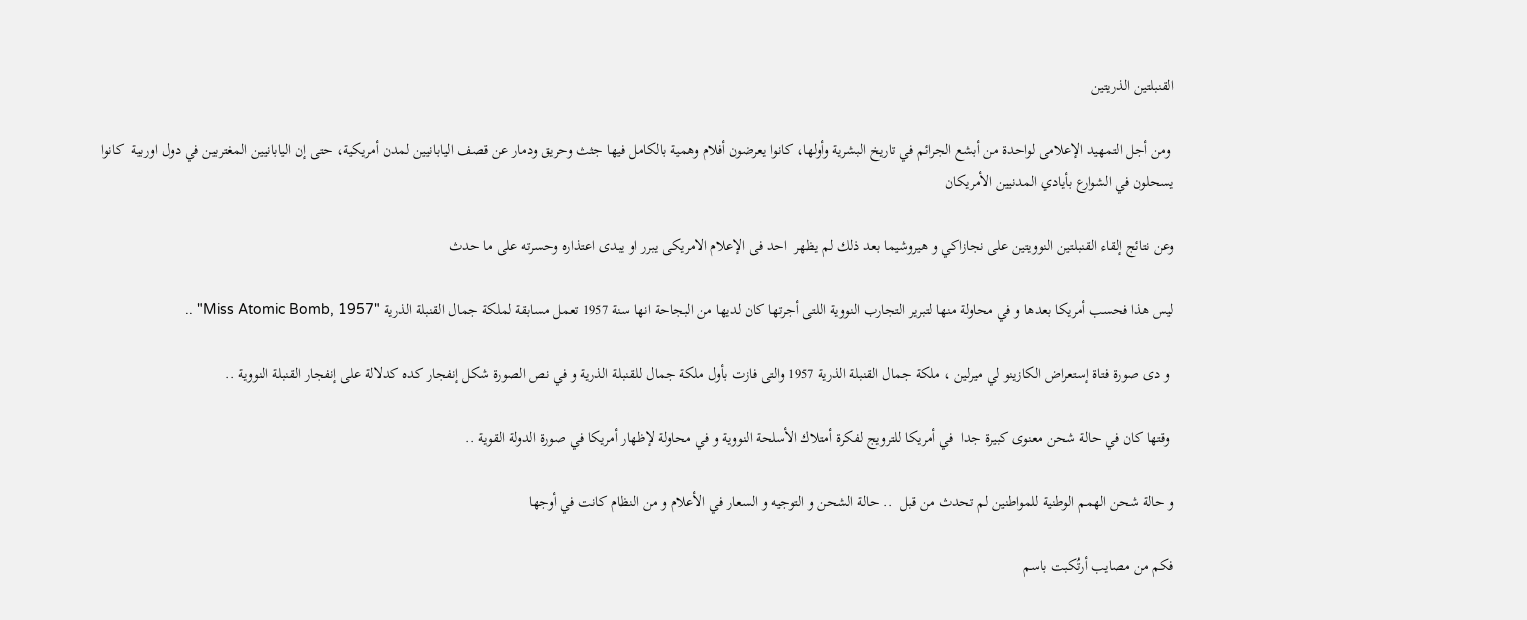القنبلتين الذريتين

 ومن أجل التمهيد الإعلامى لواحدة من أبشع الجرائم في تاريخ البشرية وأولها، كانوا يعرضون أفلام وهمية بالكامل فيها جثث وحريق ودمار عن قصف اليابانيين لمدن أمريكية، حتى إن اليابانيين المغتربين في دول اوربية  كانوا يسحلون في الشوارع بأيادي المدنيين الأمريكان

وعن نتائج إلقاء القنبلتين النوويتين على نجازاكي و هيروشيما بعد ذلك لم يظهر  احد فى الإعلام الامريكى يبرر او يبدى اعتذاره وحسرته على ما حدث

ليس هذا فحسب أمريكا بعدها و في محاولة منها لتبرير التجارب النووية اللتى أجرتها كان لديها من البجاحة انها سنة 1957 تعمل مسابقة لملكة جمال القنبلة الذرية "Miss Atomic Bomb, 1957" ..

 و دى صورة فتاة إستعراض الكازينو لي ميرلين ، ملكة جمال القنبلة الذرية 1957 والتى فازت بأول ملكة جمال للقنبلة الذرية و في نص الصورة شكل إنفجار كده كدلالة على إنفجار القنبلة النووية ..

 وقتها كان في حالة شحن معنوى كبيرة جدا  في أمريكا للترويج لفكرة أمتلاك الأسلحة النووية و في محاولة لإظهار أمريكا في صورة الدولة القوية ..

و حالة شحن الهمم الوطنية للمواطنين لم تحدث من قبل  .. حالة الشحن و التوجيه و السعار في الأعلام و من النظام كانت في أوجها

فكم من مصايب أرتُكبت باسم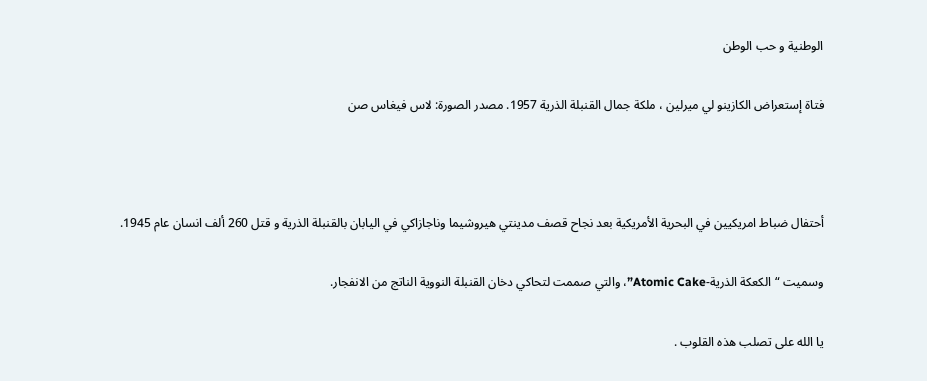الوطنية و حب الوطن

فتاة إستعراض الكازينو لي ميرلين ، ملكة جمال القنبلة الذرية 1957. مصدر الصورة: لاس فيغاس صن



أحتفال ضباط امريكيين في البحرية الأمريكية بعد نجاح قصف مدينتي هيروشيما وناجازاكي في اليابان بالقنبلة الذرية و قتل 260 ألف انسان عام 1945.

وسميت “الكعكة الذرية-Atomic Cake”، والتي صممت لتحاكي دخان القنبلة النووية الناتج من الانفجار.

يا الله على تصلب هذه القلوب .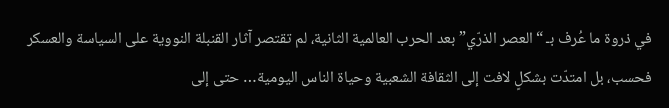في ذروة ما عُرف بـ “العصر الذرّي” بعد الحرب العالمية الثانية، لم تقتصر آثار القنبلة النووية على السياسة والعسكر فحسب، بل امتدّت بشكلٍ لافت إلى الثقافة الشعبية وحياة الناس اليومية… حتى إلى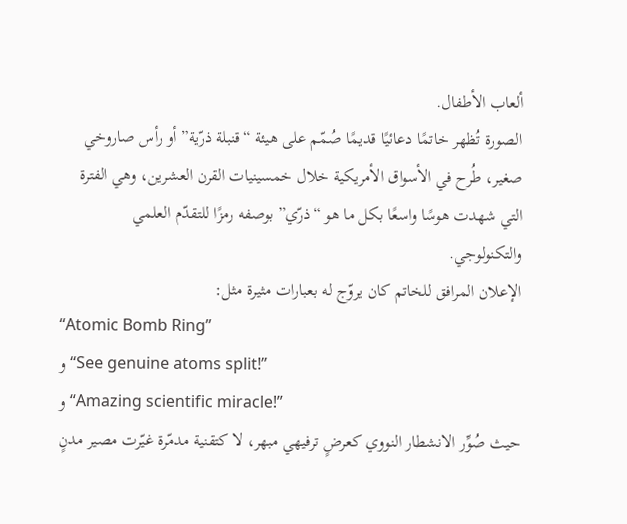ألعاب الأطفال.
الصورة تُظهر خاتمًا دعائيًا قديمًا صُمّم على هيئة “قنبلة ذرّية” أو رأس صاروخي صغير، طُرح في الأسواق الأمريكية خلال خمسينيات القرن العشرين، وهي الفترة التي شهدت هوسًا واسعًا بكل ما هو “ذرّي” بوصفه رمزًا للتقدّم العلمي والتكنولوجي.
الإعلان المرافق للخاتم كان يروّج له بعبارات مثيرة مثل:
“Atomic Bomb Ring”
و “See genuine atoms split!”
و “Amazing scientific miracle!”
حيث صُوِّر الانشطار النووي كعرضٍ ترفيهي مبهر، لا كتقنية مدمّرة غيّرت مصير مدنٍ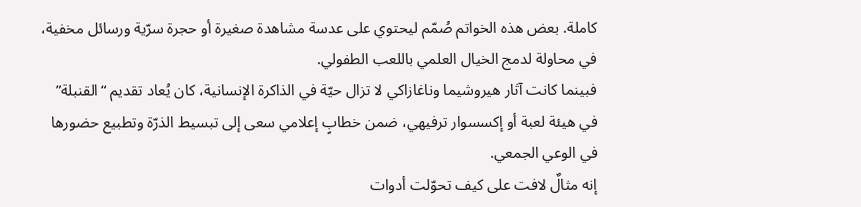كاملة. بعض هذه الخواتم صُمّم ليحتوي على عدسة مشاهدة صغيرة أو حجرة سرّية ورسائل مخفية، في محاولة لدمج الخيال العلمي باللعب الطفولي.
فبينما كانت آثار هيروشيما وناغازاكي لا تزال حيّة في الذاكرة الإنسانية، كان يُعاد تقديم “القنبلة” في هيئة لعبة أو إكسسوار ترفيهي، ضمن خطابٍ إعلامي سعى إلى تبسيط الذرّة وتطبيع حضورها في الوعي الجمعي.
إنه مثالٌ لافت على كيف تحوّلت أدوات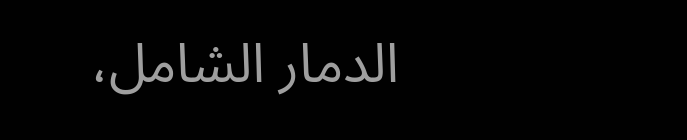الدمار الشامل،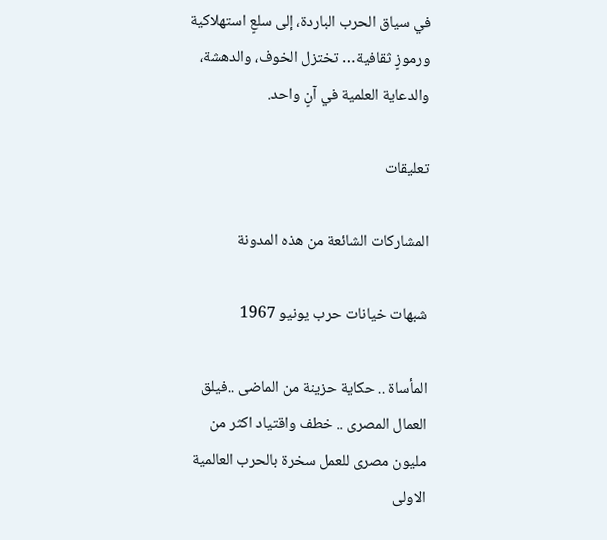في سياق الحرب الباردة، إلى سلعٍ استهلاكية ورموزٍ ثقافية… تختزل الخوف، والدهشة، والدعاية العلمية في آنٍ واحد.

تعليقات

المشاركات الشائعة من هذه المدونة

شبهات خيانات حرب يونيو 1967

المأساة .. حكاية حزينة من الماضى ..فيلق العمال المصرى .. خطف واقتياد اكثر من مليون مصرى للعمل سخرة بالحرب العالمية الاولى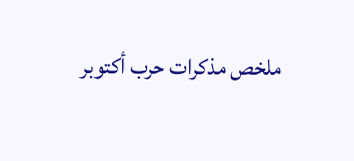ملخص مذكرات حرب أكتوبر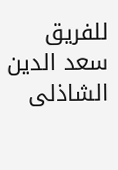للفريق سعد الدين الشاذلى